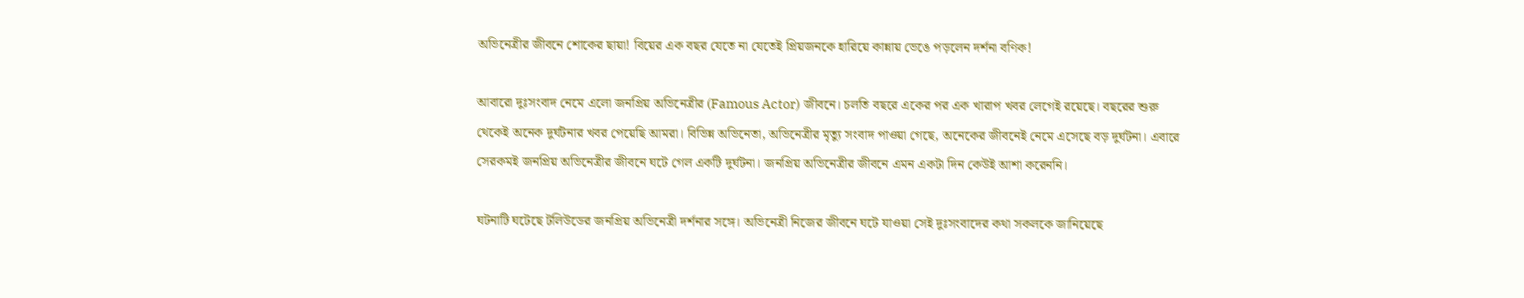অভিনেত্রীর জীবনে শোকের ছায়া! বিয়ের এক বছর যেতে না যেতেই প্রিয়জনকে হারিয়ে কান্নায় ভেঙে পড়লেন দর্শনা বণিক!

আবারো দুঃসংবাদ নেমে এলো জনপ্রিয় অভিনেত্রীর (Famous Actor) জীবনে। চলতি বছরে একের পর এক খারাপ খবর লেগেই রয়েছে। বছরের শুরু থেকেই অনেক দুর্ঘটনার খবর পেয়েছি আমরা। বিভিন্ন অভিনেতা, অভিনেত্রীর মৃত্যু সংবাদ পাওয়া গেছে, অনেকের জীবনেই নেমে এসেছে বড় দুর্ঘটনা। এবারে সেরকমই জনপ্রিয় অভিনেত্রীর জীবনে ঘটে গেল একটি দুর্ঘটনা। জনপ্রিয় অভিনেত্রীর জীবনে এমন একটা দিন কেউই আশা করেননি।

ঘটনাটি ঘটেছে টলিউডের জনপ্রিয় অভিনেত্রী দর্শনার সঙ্গে। অভিনেত্রী নিজের জীবনে ঘটে যাওয়া সেই দুঃসংবাদের কথা সকলকে জানিয়েছে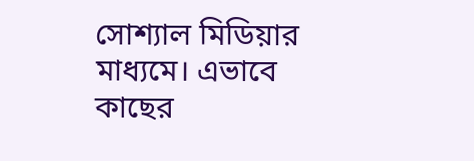সোশ্যাল মিডিয়ার মাধ্যমে। এভাবে কাছের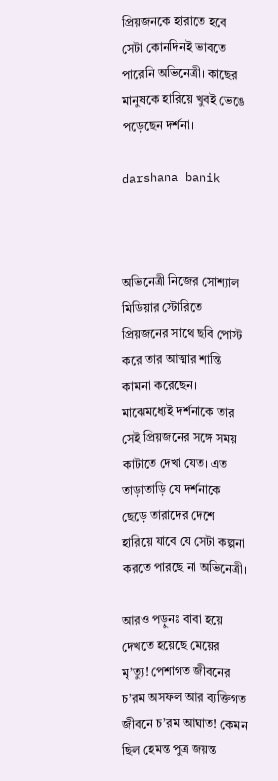প্রিয়জনকে হারাতে হবে সেটা কোনদিনই ভাবতে পারেনি অভিনেত্রী। কাছের মানুষকে হারিয়ে খুবই ভেঙে পড়েছেন দর্শনা।

darshana banik



অভিনেত্রী নিজের সোশ্যাল মিডিয়ার স্টোরিতে প্রিয়জনের সাথে ছবি পোস্ট করে তার আত্মার শান্তি কামনা করেছেন। মাঝেমধ্যেই দর্শনাকে তার সেই প্রিয়জনের সঙ্গে সময় কাটাতে দেখা যেত। এত তাড়াতাড়ি যে দর্শনাকে ছেড়ে তারাদের দেশে হারিয়ে যাবে যে সেটা কল্পনা করতে পারছে না অভিনেত্রী।

আরও পড়ুনঃ বাবা হয়ে দেখতে হয়েছে মেয়ের মৃ’ত্যু! পেশাগত জীবনের চ’রম অসফল আর ব্যক্তিগত জীবনে চ’রম আঘাত! কেমন ছিল হেমন্ত পুত্র জয়ন্ত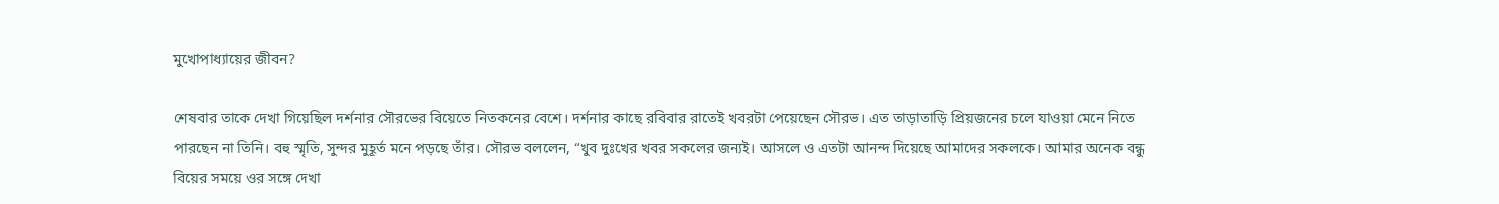মুখোপাধ্যায়ের জীবন?

শেষবার তাকে দেখা গিয়েছিল দর্শনার সৌরভের বিয়েতে নিতকনের বেশে। দর্শনার কাছে রবিবার রাতেই খবরটা পেয়েছেন সৌরভ। এত তাড়াতাড়ি প্রিয়জনের চলে যাওয়া মেনে নিতে পারছেন না তিনি। বহু স্মৃতি, সুন্দর মুহূর্ত মনে পড়ছে তাঁর। সৌরভ বললেন, “খুব দুঃখের খবর সকলের জন্যই। আসলে ও এতটা আনন্দ দিয়েছে আমাদের সকলকে। আমার অনেক বন্ধু বিয়ের সময়ে ওর সঙ্গে দেখা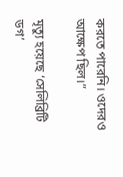করতে পারেনি। ওদেরও আক্ষেপ ছিল।”

মৃত্যু হয়েছে ‘সেলিব্রিটি ডগ’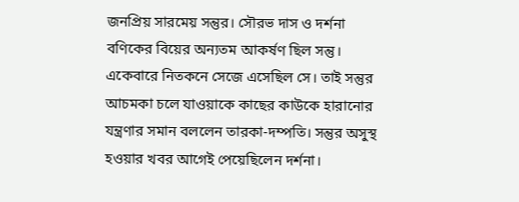জনপ্রিয় সারমেয় সন্তুর। সৌরভ দাস ও দর্শনা বণিকের বিয়ের অন্যতম আকর্ষণ ছিল সন্তু। একেবারে নিতকনে সেজে এসেছিল সে। তাই সন্তুর আচমকা চলে যাওয়াকে কাছের কাউকে হারানোর যন্ত্রণার সমান বললেন তারকা-দম্পতি। সন্তুর অসুস্থ হওয়ার খবর আগেই পেয়েছিলেন দর্শনা।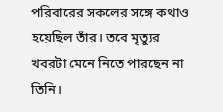পরিবারের সকলের সঙ্গে কথাও হয়েছিল তাঁর। তবে মৃত্যুর খবরটা মেনে নিতে পারছেন না তিনি।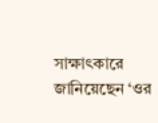সাক্ষাৎকারে জানিয়েছেন ‘ওর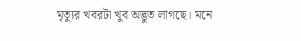মৃত্যুর খবরটা খুব অদ্ভুত লাগছে। মনে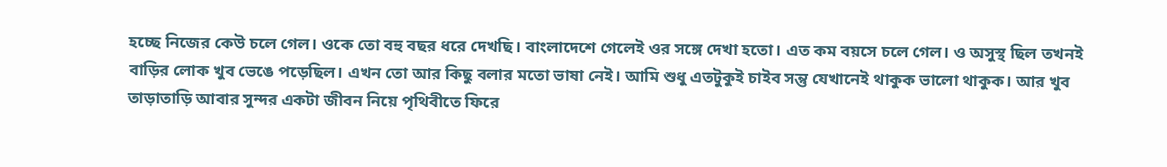হচ্ছে নিজের কেউ চলে গেল। ওকে তো বহু বছর ধরে দেখছি। বাংলাদেশে গেলেই ওর সঙ্গে দেখা হতো। এত কম বয়সে চলে গেল। ও অসুস্থ ছিল তখনই বাড়ির লোক খুব ভেঙে পড়েছিল। এখন তো আর কিছু বলার মতো ভাষা নেই। আমি শুধু এতটুকুই চাইব সন্তু যেখানেই থাকুক ভালো থাকুক। আর খুব তাড়াতাড়ি আবার সুন্দর একটা জীবন নিয়ে পৃথিবীতে ফিরে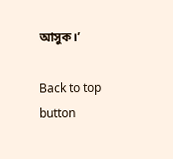আসুক।’

Back to top button